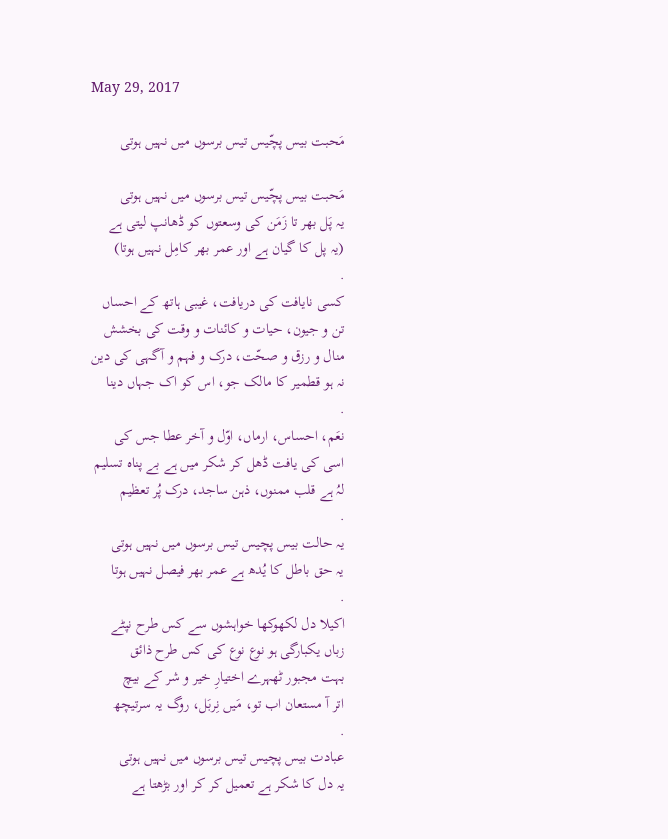May 29, 2017

مَحبت بیس پچّیس تیس برسوں میں نہیں ہوتی

مَحبت بیس پچّیس تیس برسوں میں نہیں ہوتی
یہ پَل بھر تا زَمَن کی وسعتوں کو ڈھانپ لیتی ہے
(یہ پل کا گیان ہے اور عمر بھر کامِل نہیں ہوتا)
.
کسی نایافت کی دریافت، غیبی ہاتھ کے احساں
تن و جیون، حیات و کائنات و وقت کی بخشش
منال و رزق و صحّت، درک و فہم و آگہی کی دین
نہ ہو قطمیر کا مالک جو، اس کو اک جہاں دینا
.
نعَم، احساس، ارماں، اوّل و آخر عطا جس کی
اسی کی یافت ڈھل کر شکر میں ہے بے پناہ تسلیم
لہُ ہے قلب ممنوں، ذہن ساجد، درک پُر تعظیم
.
یہ حالت بیس پچیس تیس برسوں میں نہیں ہوتی
یہ حق باطل کا یُدھ ہے عمر بھر فیصل نہیں ہوتا
.
اکیلا دل لکھوکھا خواہشوں سے کس طرح نپٹے
زباں یکبارگی ہو نوع نوع کی کس طرح ذائق
بہت مجبور ٹھہرے اختیارِ خیر و شر کے بیچ
اتر آ مستعان اب تو، مَیں نِربَل، روگ یہ سرتیچھ
.
عبادت بیس پچیس تیس برسوں میں نہیں ہوتی
یہ دل کا شکر ہے تعمیل کر کر اور بڑھتا ہے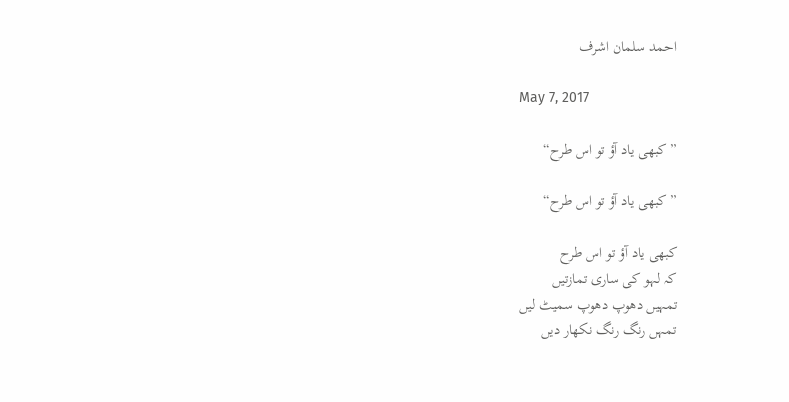احمد سلمان اشرف

May 7, 2017

”کبھی یاد آؤ تو اس طرح“

”کبھی یاد آؤ تو اس طرح“

کبھی یاد آؤ تو اس طرح
کہ لہو کی ساری تمازتیں
تمہیں دھوپ دھوپ سمیٹ لیں
تمہں رنگ رنگ نکھار دیں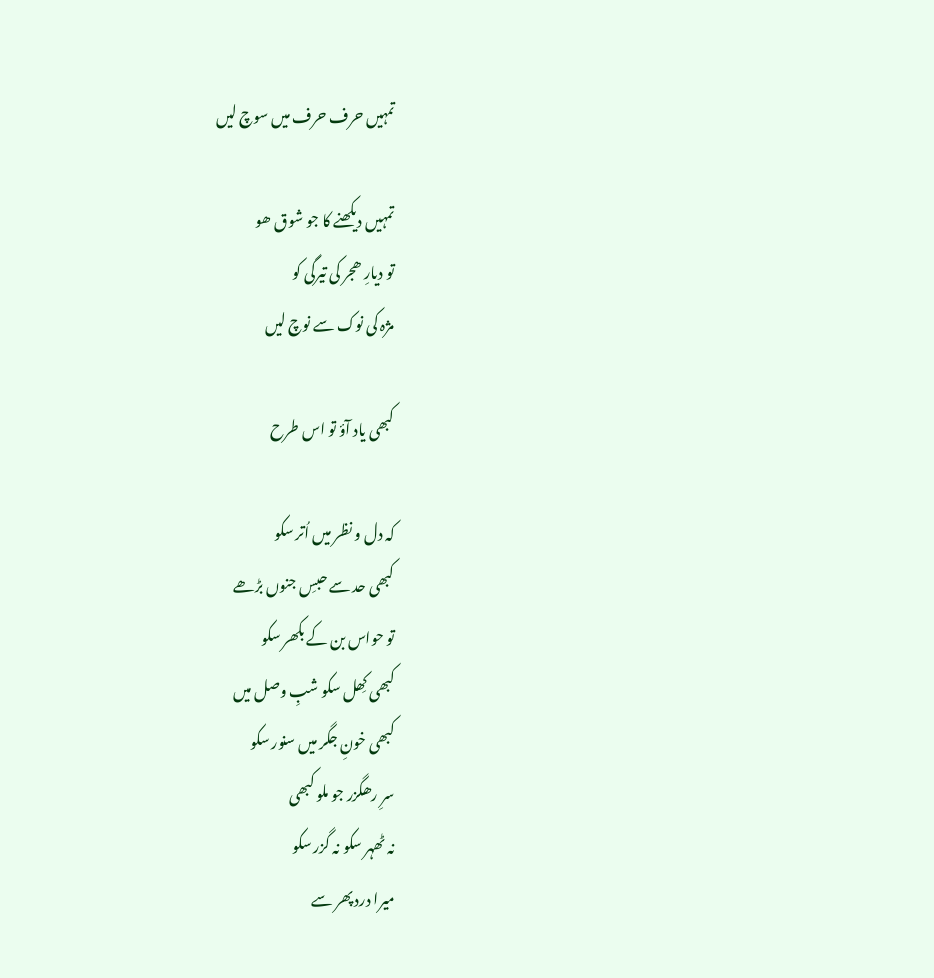تمہیں حرف حرف میں سوچ لیں

تمہیں دیکھنے کا جو شوق ھو
تو دیارِ ھجر کی تیرگی کو
مژہ کی نوک سے نوچ لیں

کبھی یاد آؤ تو اس طرح

کہ دل و نظر میں اُتر سکو
کبھی حد سے حبسِ جنوں بڑھے
تو حواس بن کے بکھر سکو
کبھی کِھل سکو شبِ وصل میں
کبھی خونِ جگر میں سنور سکو
سرِ رھگزر جو ملو کبھی
نہ ٹھہر سکو نہ گزر سکو
میرا درد پھر سے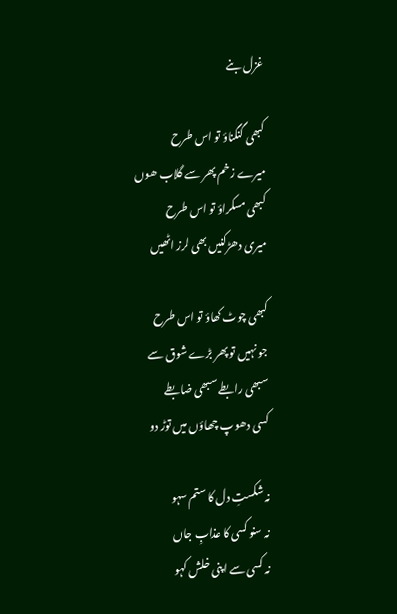غزل بنے

کبھی گنگناؤ تو اس طرح
میرے زخم پھر سے گلاب ھوں
کبھی مسکراؤ تو اس طرح
میری دھڑکنیں بھی لرز اٹھیں

کبھی چوٹ کھاؤ تو اس طرح
جو نہیں تو پھر بڑے شوق سے
سبھی رابطے سبھی ضابطے
کسی دھوپ چھاؤں میں توڑ دو

نہ شکستِ دل کا ستم سہو
نہ سنو کسی کا عذابِ جاں
نہ کسی سے اپنی خلش کہو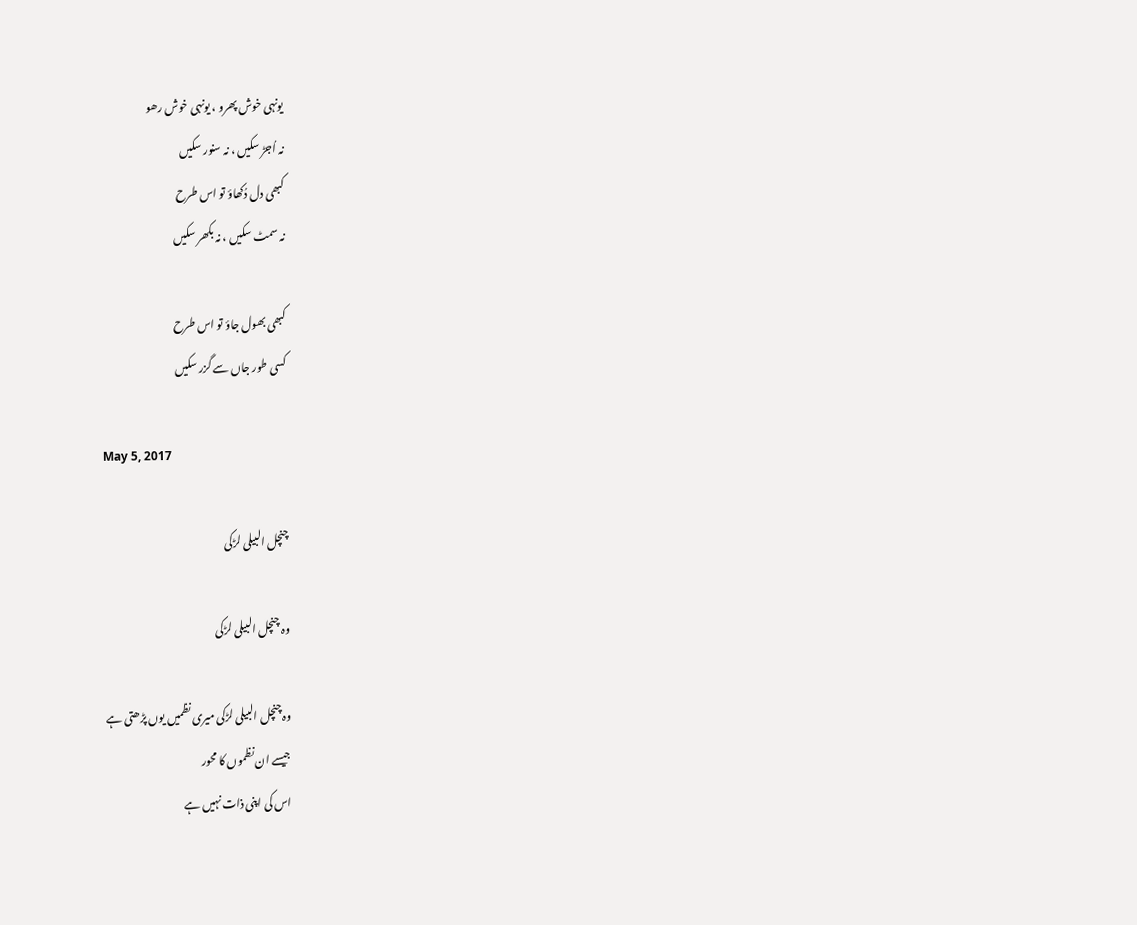یونہی خوش پھرو ، یونہی خوش رھو
نہ اُجڑ سکیں ، نہ سنور سکیں
کبھی دل دُکھاؤ تو اس طرح
نہ سمٹ سکیں ، نہ بکھر سکیں

کبھی بھول جاؤ تو اس طرح
کسی طور جاں سے گزر سکیں

May 5, 2017

چنچل البیلی لڑکی

وہ چنچل البیلی لڑکی

وہ چنچل البیلی لڑکی میری نظمیں یوں پڑھتی ہے
جیسے ان نظموں کا محور
اس کی اپنی ذات نہیں ہے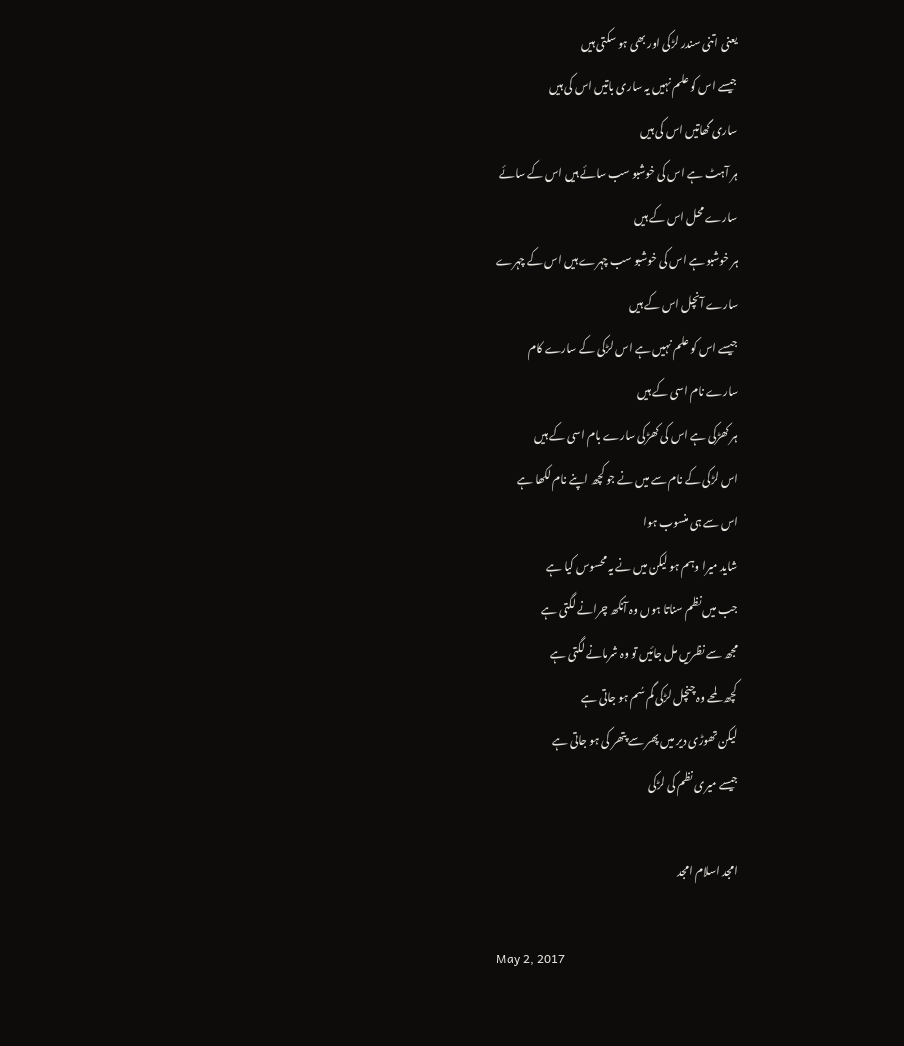یعنی اتنی سندر لڑکی اور بھی ہو سکتی ہیں
جیسے اس کو علم نہیں یہ ساری باتیں اس کی ہیں
ساری گھاتیں اس کی ہیں
ہر آہٹ ہے اس کی خوشبو سب سائے ہیں اس کے سائے
سارے محل اس کے ہیں
ہر خوشبو ہے اس کی خوشبو سب چہرے ہیں اس کے چہرے
سارے آنچل اس کے ہیں
جیسے اس کو علم نہیں ہے اس لڑکی کے سارے کام
سارے نام اسی کے ہیں
ہر کھڑکی ہے اس کی کھڑکی سارے بام اسی کے ہیں
اس لڑکی کے نام سے میں نے جو کچھ اپنے نام لکھا ہے
اس سے ہی منسوب ہوا
شاید میرا وہم ہو لیکن میں نے یہ محسوس کیا ہے
جب میں نظم سناتا ہوں وہ آنکھ چرانے لگتی ہے
مجھ سے نظریں مل جائیں تو وہ شرمانے لگتی ہے
کچھ لمحے وہ چنچل لڑکی گم سُم ہو جاتی ہے
لیکن تھوڑی دیر میں پھر سے پتھر کی ہو جاتی ہے
جیسے میری نظم کی لڑکی

امجد اسلام امجد

May 2, 2017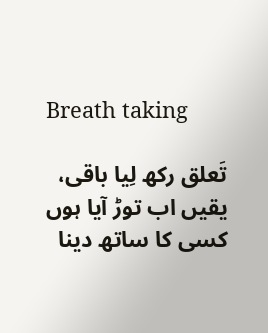Breath taking

تَعلق رکھ لِیا باقی، یقیں اب توڑ آیا ہوں
کسی کا ساتھ دینا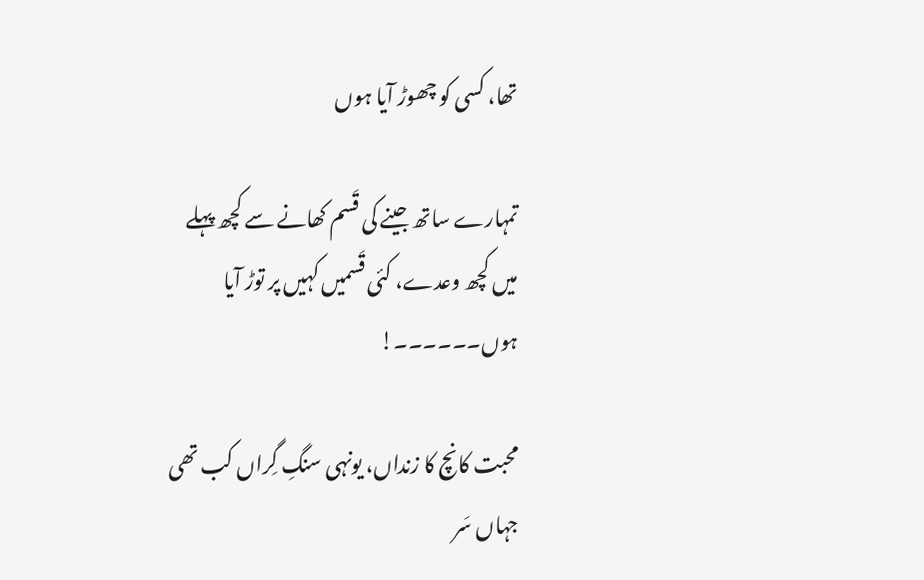تھا، کسی کو چھوڑ آیا ہوں

تمہارے ساتھ جینے کی قَسم کھانے سے کچھ پہلے
میں کچھ وعدے، کئی قَسمیں کہیں پر توڑ آیا ہوں۔۔۔۔۔۔!

محبت کانچ کا زنداں، یونہی سنگِ گِراں کب تھی
جہاں سَر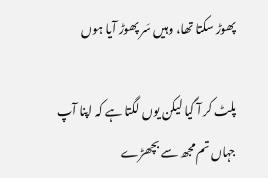پھوڑ سکتا تھا، وہیں سَر پھوڑ آیا ہوں

پلٹ کر آ گیا لیکن یوں لگتا ہے کہ اپنا آپ
جہاں تم مجھ سے بچھڑے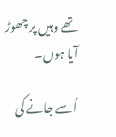تھے وہیں پر چھوڑ آیا ہوں۔

اُسے جانے کی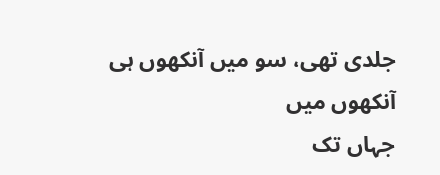جلدی تھی، سو میں آنکھوں ہی آنکھوں میں
جہاں تک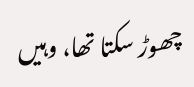چھوڑ سکتا تھا، وہیں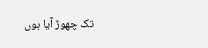تک چھوڑ آیا ہوں